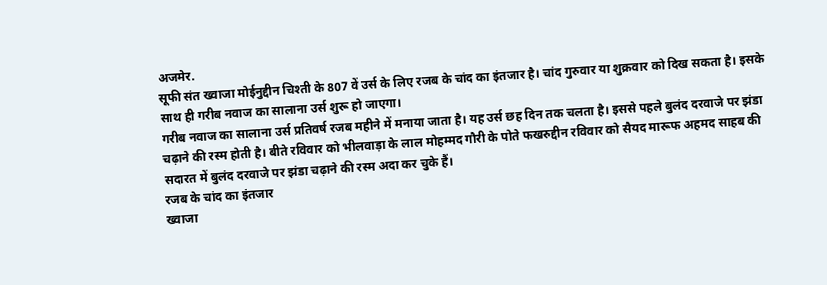अजमेर.
सूफी संत ख्वाजा मोईनुद्दीन चिश्ती के 807 वें उर्स के लिए रजब के चांद का इंतजार है। चांद गुरुवार या शुक्रवार को दिख सकता है। इसके साथ ही गरीब नवाज का सालाना उर्स शुरू हो जाएगा।
गरीब नवाज का सालाना उर्स प्रतिवर्ष रजब महीने में मनाया जाता है। यह उर्स छह दिन तक चलता है। इससे पहले बुलंद दरवाजे पर झंडा चढ़ाने की रस्म होती है। बीते रविवार को भीलवाड़ा के लाल मोहम्मद गौरी के पोते फखरुद्दीन रविवार को सैयद मारूफ अहमद साहब की सदारत में बुलंद दरवाजे पर झंडा चढ़ाने की रस्म अदा कर चुके हैं।
रजब के चांद का इंतजार
ख्वाजा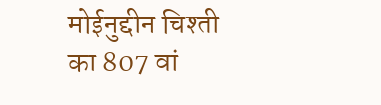मोईनुद्दीन चिश्ती का 807 वां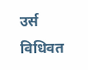उर्स विधिवत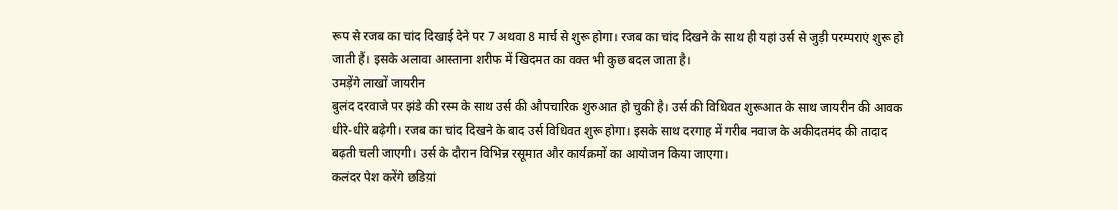रूप से रजब का चांद दिखाई देने पर 7 अथवा 8 मार्च से शुरू होगा। रजब का चांद दिखने के साथ ही यहां उर्स से जुड़ी परम्पराएं शुरू हो जाती हैं। इसके अलावा आस्ताना शरीफ में खिदमत का वक्त भी कुछ बदल जाता है।
उमड़ेंगे लाखों जायरीन
बुलंद दरवाजे पर झंडे की रस्म के साथ उर्स की औपचारिक शुरुआत हो चुकी है। उर्स की विधिवत शुरूआत के साथ जायरीन की आवक धीरे-धीरे बढ़ेगी। रजब का चांद दिखने के बाद उर्स विधिवत शुरू होगा। इसके साथ दरगाह में गरीब नवाज के अकीदतमंद की तादाद बढ़ती चली जाएगी। उर्स के दौरान विभिन्न रसूमात और कार्यक्रमों का आयोजन किया जाएगा।
कलंदर पेश करेंगे छडिय़ां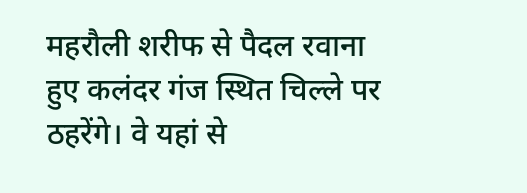महरौली शरीफ से पैदल रवाना हुए कलंदर गंज स्थित चिल्ले पर ठहरेंगे। वे यहां से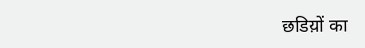छडिय़ों का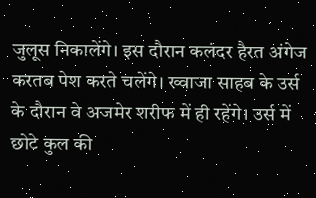जुलूस निकालेंगे। इस दौरान कलंदर हैरत अंगेज करतब पेश करते चलेंगे। ख्वाजा साहब के उर्स के दौरान वे अजमेर शरीफ में ही रहेंगे। उर्स में छोटे कुल की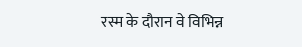रस्म के दौरान वे विभिन्न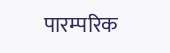पारम्परिक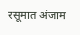रसूमात अंजाम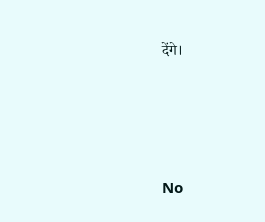देंगे।





No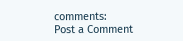comments:
Post a Comment